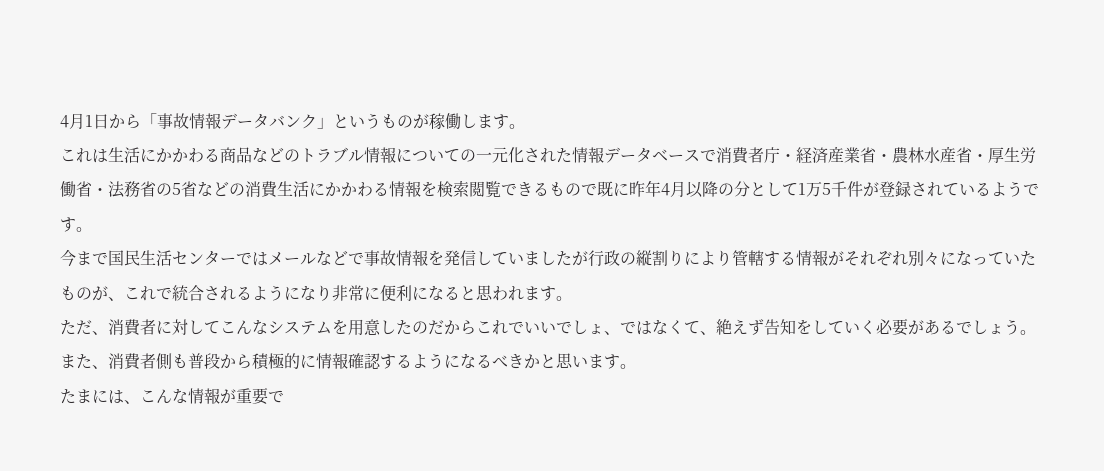4月1日から「事故情報データバンク」というものが稼働します。
これは生活にかかわる商品などのトラブル情報についての一元化された情報データベースで消費者庁・経済産業省・農林水産省・厚生労働省・法務省の5省などの消費生活にかかわる情報を検索閲覧できるもので既に昨年4月以降の分として1万5千件が登録されているようです。
今まで国民生活センターではメールなどで事故情報を発信していましたが行政の縦割りにより管轄する情報がそれぞれ別々になっていたものが、これで統合されるようになり非常に便利になると思われます。
ただ、消費者に対してこんなシステムを用意したのだからこれでいいでしょ、ではなくて、絶えず告知をしていく必要があるでしょう。また、消費者側も普段から積極的に情報確認するようになるべきかと思います。
たまには、こんな情報が重要で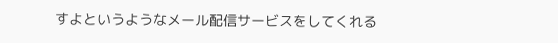すよというようなメール配信サービスをしてくれる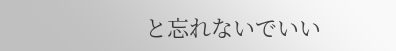と忘れないでいい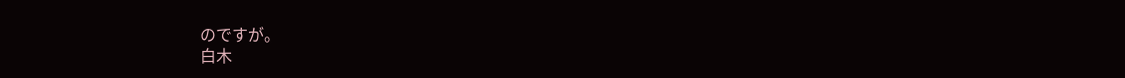のですが。
白木